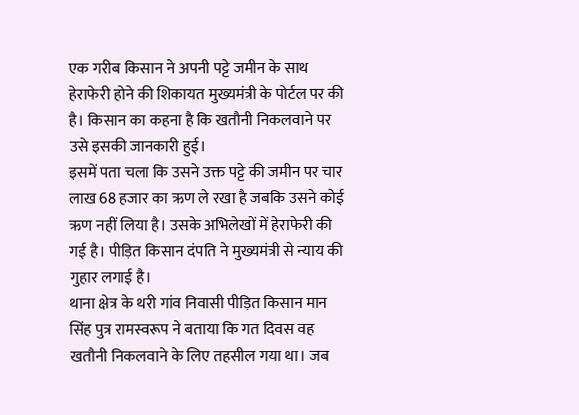एक गरीब किसान ने अपनी पट्टे जमीन के साथ हेराफेरी होने की शिकायत मुख्यमंत्री के पोर्टल पर की है। किसान का कहना है कि खतौनी निकलवाने पर उसे इसकी जानकारी हुई।
इसमें पता चला कि उसने उक्त पट्टे की जमीन पर चार लाख 68 हजार का ऋण ले रखा है जबकि उसने कोई ऋण नहीं लिया है। उसके अभिलेखों में हेराफेरी की गई है। पीड़ित किसान दंपति ने मुख्यमंत्री से न्याय की गुहार लगाई है।
थाना क्षेत्र के थरी गांव निवासी पीड़ित किसान मान सिंह पुत्र रामस्वरूप ने बताया कि गत दिवस वह खतौनी निकलवाने के लिए तहसील गया था। जब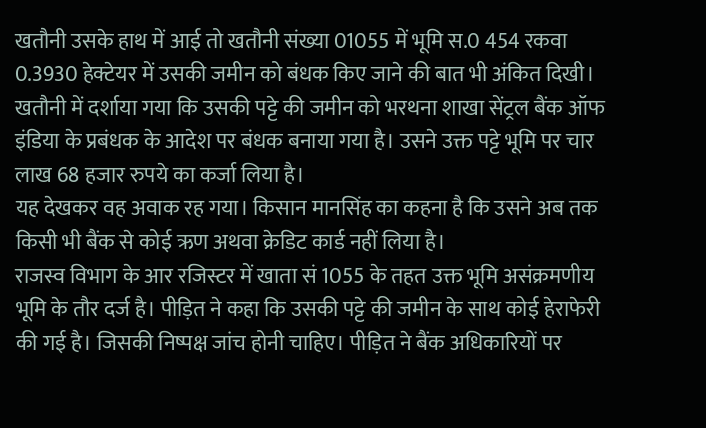खतौनी उसके हाथ में आई तो खतौनी संख्या 01055 में भूमि स.0 454 रकवा 0.3930 हेक्टेयर में उसकी जमीन को बंधक किए जाने की बात भी अंकित दिखी।
खतौनी में दर्शाया गया कि उसकी पट्टे की जमीन को भरथना शाखा सेंट्रल बैंक ऑफ इंडिया के प्रबंधक के आदेश पर बंधक बनाया गया है। उसने उक्त पट्टे भूमि पर चार लाख 68 हजार रुपये का कर्जा लिया है।
यह देखकर वह अवाक रह गया। किसान मानसिंह का कहना है कि उसने अब तक किसी भी बैंक से कोई ऋण अथवा क्रेडिट कार्ड नहीं लिया है।
राजस्व विभाग के आर रजिस्टर में खाता सं 1055 के तहत उक्त भूमि असंक्रमणीय भूमि के तौर दर्ज है। पीड़ित ने कहा कि उसकी पट्टे की जमीन के साथ कोई हेराफेरी की गई है। जिसकी निष्पक्ष जांच होनी चाहिए। पीड़ित ने बैंक अधिकारियों पर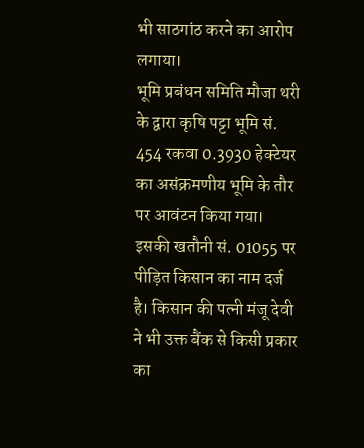भी साठगांठ करने का आरोप लगाया।
भूमि प्रबंधन समिति मौजा थरी के द्वारा कृषि पट्टा भूमि सं. 454 रकवा 0.3930 हेक्टेयर का असंक्रमणीय भूमि के तौर पर आवंटन किया गया। इसकी खतौनी सं. 01055 पर पीड़ित किसान का नाम दर्ज है। किसान की पत्नी मंजू देवी ने भी उक्त बैंक से किसी प्रकार का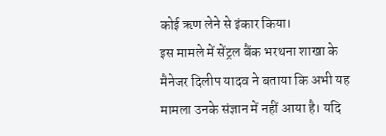कोई ऋण लेने से इंकार किया।
इस मामले में सेंट्रल बैंक भरथना शाखा के मैनेजर दिलीप यादव ने बताया कि अभी यह मामला उनके संज्ञान में नहीं आया है। यदि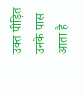उक्त पीड़ित उनके पास आता है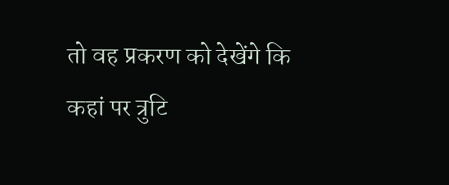तो वह प्रकरण को देखेंगे कि कहां पर त्रुटि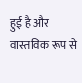हुई है और वास्तविक रूप से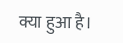क्या हुआ है।